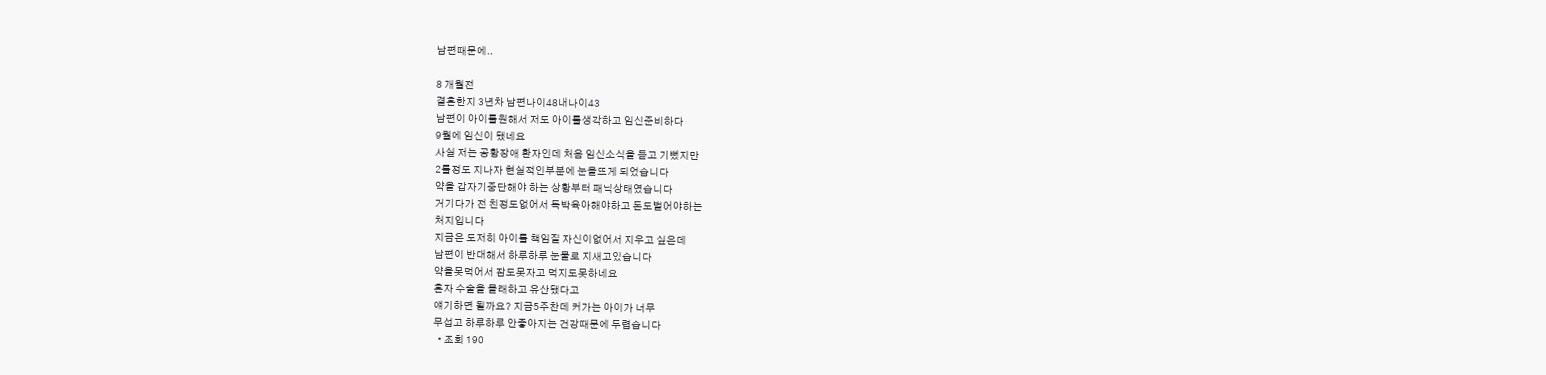남편때문에..

8 개월전
결혼한지 3년차 남편나이48내나이43
남편이 아이를원해서 저도 아이를생각하고 임신준비하다
9월에 임신이 됐네요
사실 저는 공황장애 환자인데 처음 임신소식을 듣고 기뻤지만
2틀정도 지나자 현실적인부분에 눈을뜨게 되었습니다
약을 갑자기중단해야 하는 상황부터 패닉상태였습니다
거기다가 전 친정도없어서 독박육아해야하고 돈도벌어야하는
처지입니다
지금은 도저히 아이를 책임질 자신이없어서 지우고 싶은데
남편이 반대해서 하루하루 눈물로 지새고있습니다
약을못먹어서 잠도못자고 먹지도못하네요
혼자 수술을 몰래하고 유산됐다고
얘기하면 될까요? 지금5주찬데 커가는 아이가 너무
무섭고 하루하루 안좋아지는 건강때문에 두렵습니다
  • 조회 190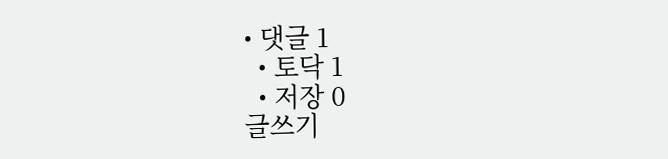• 댓글 1
  • 토닥 1
  • 저장 0
글쓰기